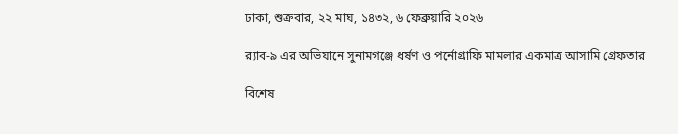ঢাকা, শুক্রবার, ২২ মাঘ, ১৪৩২, ৬ ফেব্রুয়ারি ২০২৬

র‍্যাব-৯ এর অভিযানে সুনামগঞ্জে ধর্ষণ ও পর্নোগ্রাফি মামলার একমাত্র আসামি গ্রেফতার

বিশেষ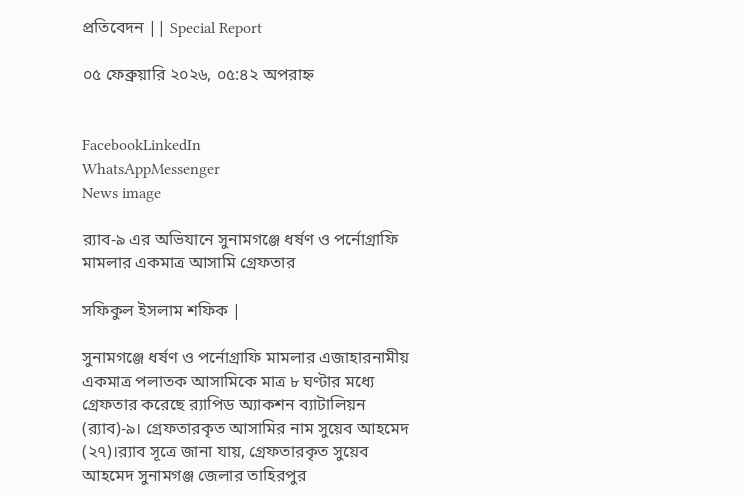প্রতিবেদন || Special Report

০৫ ফেব্রুয়ারি ২০২৬, ০৫:৪২ অপরাহ্ন


FacebookLinkedIn
WhatsAppMessenger
News image

র‍্যাব-৯ এর অভিযানে সুনামগঞ্জে ধর্ষণ ও পর্নোগ্রাফি মামলার একমাত্র আসামি গ্রেফতার

সফিকুল ইসলাম শফিক |

সুনামগঞ্জে ধর্ষণ ও পর্নোগ্রাফি মামলার এজাহারনামীয় একমাত্র পলাতক আসামিকে মাত্র ৮ ঘণ্টার মধ্যে গ্রেফতার করেছে র‍্যাপিড অ্যাকশন ব্যাটালিয়ন (র‍্যাব)-৯। গ্রেফতারকৃত আসামির নাম সুয়েব আহমেদ (২৭)।র‍্যাব সূত্রে জানা যায়, গ্রেফতারকৃত সুয়েব আহমেদ সুনামগঞ্জ জেলার তাহিরপুর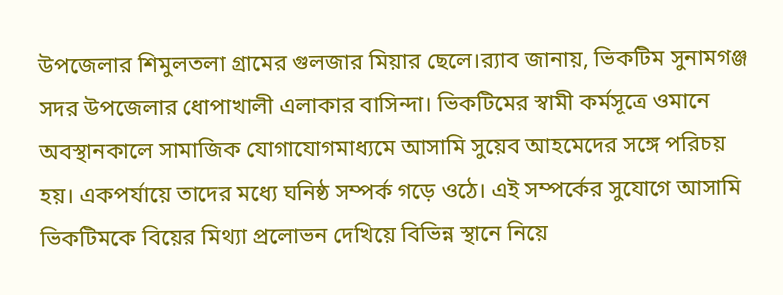উপজেলার শিমুলতলা গ্রামের গুলজার মিয়ার ছেলে।র‍্যাব জানায়, ভিকটিম সুনামগঞ্জ সদর উপজেলার ধোপাখালী এলাকার বাসিন্দা। ভিকটিমের স্বামী কর্মসূত্রে ওমানে অবস্থানকালে সামাজিক যোগাযোগমাধ্যমে আসামি সুয়েব আহমেদের সঙ্গে পরিচয় হয়। একপর্যায়ে তাদের মধ্যে ঘনিষ্ঠ সম্পর্ক গড়ে ওঠে। এই সম্পর্কের সুযোগে আসামি ভিকটিমকে বিয়ের মিথ্যা প্রলোভন দেখিয়ে বিভিন্ন স্থানে নিয়ে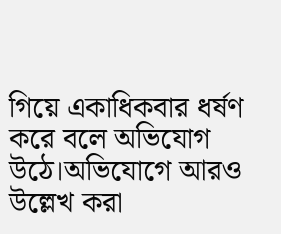গিয়ে একাধিকবার ধর্ষণ করে বলে অভিযোগ উঠে।অভিযোগে আরও উল্লেখ করা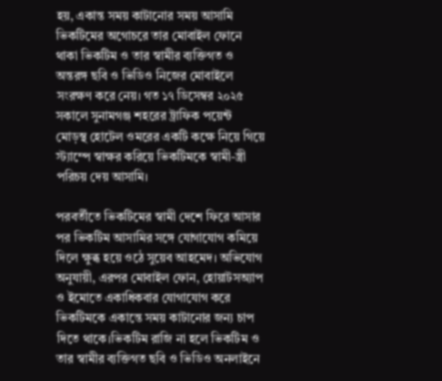হয়, একান্ত সময় কাটানোর সময় আসামি ভিকটিমের অগোচরে তার মোবাইল ফোনে থাকা ভিকটিম ও তার স্বামীর ব্যক্তিগত ও অন্তরঙ্গ ছবি ও ভিডিও নিজের মোবাইলে সংরক্ষণ করে নেয়। গত ১৭ ডিসেম্বর ২০২৫ সকালে সুনামগঞ্জ শহরের ট্রাফিক পয়েন্ট মোড়স্থ হোটেল ওমরের একটি কক্ষে নিয়ে গিয়ে স্ট্যাম্পে স্বাক্ষর করিয়ে ভিকটিমকে স্বামী-স্ত্রী পরিচয় দেয় আসামি।

পরবর্তীতে ভিকটিমের স্বামী দেশে ফিরে আসার পর ভিকটিম আসামির সঙ্গে যোগাযোগ কমিয়ে দিলে ক্ষুব্ধ হয়ে ওঠে সুয়েব আহমেদ। অভিযোগ অনুযায়ী, এরপর মোবাইল ফোন, হোয়াটসঅ্যাপ ও ইমোতে একাধিকবার যোগাযোগ করে ভিকটিমকে একান্তে সময় কাটানোর জন্য চাপ দিতে থাকে।ভিকটিম রাজি না হলে ভিকটিম ও তার স্বামীর ব্যক্তিগত ছবি ও ভিডিও অনলাইনে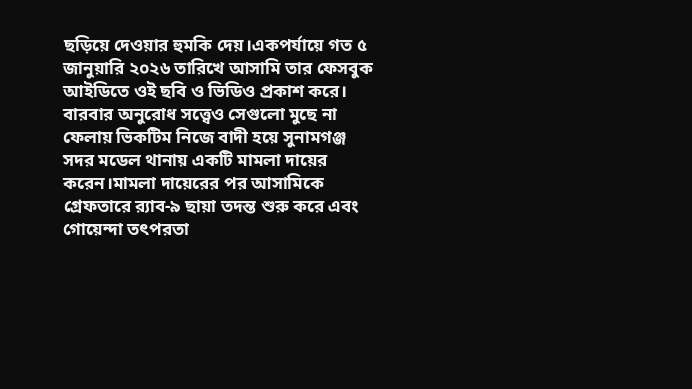ছড়িয়ে দেওয়ার হুমকি দেয়।একপর্যায়ে গত ৫ জানুয়ারি ২০২৬ তারিখে আসামি তার ফেসবুক আইডিতে ওই ছবি ও ভিডিও প্রকাশ করে। বারবার অনুরোধ সত্ত্বেও সেগুলো মুছে না ফেলায় ভিকটিম নিজে বাদী হয়ে সুনামগঞ্জ সদর মডেল থানায় একটি মামলা দায়ের করেন।মামলা দায়েরের পর আসামিকে গ্রেফতারে র‍্যাব-৯ ছায়া তদন্ত শুরু করে এবং গোয়েন্দা তৎপরতা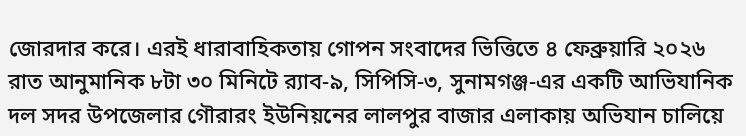জোরদার করে। এরই ধারাবাহিকতায় গোপন সংবাদের ভিত্তিতে ৪ ফেব্রুয়ারি ২০২৬ রাত আনুমানিক ৮টা ৩০ মিনিটে র‍্যাব-৯, সিপিসি-৩, সুনামগঞ্জ-এর একটি আভিযানিক দল সদর উপজেলার গৌরারং ইউনিয়নের লালপুর বাজার এলাকায় অভিযান চালিয়ে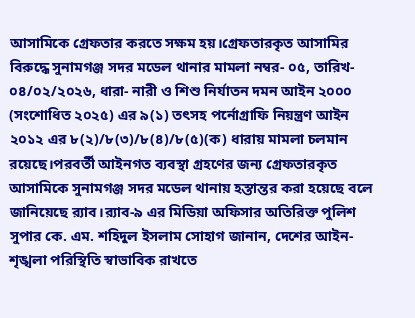আসামিকে গ্রেফতার করতে সক্ষম হয়।গ্রেফতারকৃত আসামির বিরুদ্ধে সুনামগঞ্জ সদর মডেল থানার মামলা নম্বর- ০৫, তারিখ- ০৪/০২/২০২৬, ধারা- নারী ও শিশু নির্যাতন দমন আইন ২০০০ (সংশোধিত ২০২৫) এর ৯(১) তৎসহ পর্নোগ্রাফি নিয়ন্ত্রণ আইন ২০১২ এর ৮(২)/৮(৩)/৮(৪)/৮(৫)(ক) ধারায় মামলা চলমান রয়েছে।পরবর্তী আইনগত ব্যবস্থা গ্রহণের জন্য গ্রেফতারকৃত আসামিকে সুনামগঞ্জ সদর মডেল থানায় হস্তান্তর করা হয়েছে বলে জানিয়েছে র‍্যাব।র‍্যাব-৯ এর মিডিয়া অফিসার অতিরিক্ত পুলিশ সুপার কে. এম. শহিদুল ইসলাম সোহাগ জানান, দেশের আইন-শৃঙ্খলা পরিস্থিতি স্বাভাবিক রাখতে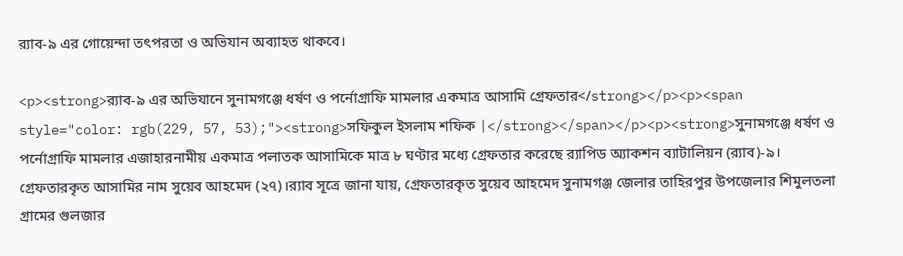র‍্যাব-৯ এর গোয়েন্দা তৎপরতা ও অভিযান অব্যাহত থাকবে।

<p><strong>র‍্যাব-৯ এর অভিযানে সুনামগঞ্জে ধর্ষণ ও পর্নোগ্রাফি মামলার একমাত্র আসামি গ্রেফতার</strong></p><p><span style="color: rgb(229, 57, 53);"><strong>সফিকুল ইসলাম শফিক |</strong></span></p><p><strong>সুনামগঞ্জে ধর্ষণ ও পর্নোগ্রাফি মামলার এজাহারনামীয় একমাত্র পলাতক আসামিকে মাত্র ৮ ঘণ্টার মধ্যে গ্রেফতার করেছে র‍্যাপিড অ্যাকশন ব্যাটালিয়ন (র‍্যাব)-৯। গ্রেফতারকৃত আসামির নাম সুয়েব আহমেদ (২৭)।র‍্যাব সূত্রে জানা যায়, গ্রেফতারকৃত সুয়েব আহমেদ সুনামগঞ্জ জেলার তাহিরপুর উপজেলার শিমুলতলা গ্রামের গুলজার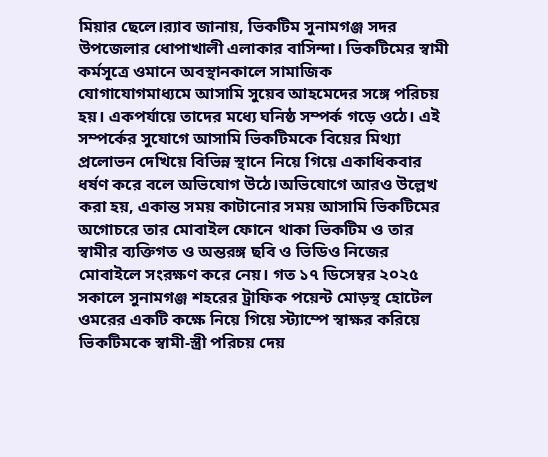মিয়ার ছেলে।র‍্যাব জানায়, ভিকটিম সুনামগঞ্জ সদর উপজেলার ধোপাখালী এলাকার বাসিন্দা। ভিকটিমের স্বামী কর্মসূত্রে ওমানে অবস্থানকালে সামাজিক যোগাযোগমাধ্যমে আসামি সুয়েব আহমেদের সঙ্গে পরিচয় হয়। একপর্যায়ে তাদের মধ্যে ঘনিষ্ঠ সম্পর্ক গড়ে ওঠে। এই সম্পর্কের সুযোগে আসামি ভিকটিমকে বিয়ের মিথ্যা প্রলোভন দেখিয়ে বিভিন্ন স্থানে নিয়ে গিয়ে একাধিকবার ধর্ষণ করে বলে অভিযোগ উঠে।অভিযোগে আরও উল্লেখ করা হয়, একান্ত সময় কাটানোর সময় আসামি ভিকটিমের অগোচরে তার মোবাইল ফোনে থাকা ভিকটিম ও তার স্বামীর ব্যক্তিগত ও অন্তরঙ্গ ছবি ও ভিডিও নিজের মোবাইলে সংরক্ষণ করে নেয়। গত ১৭ ডিসেম্বর ২০২৫ সকালে সুনামগঞ্জ শহরের ট্রাফিক পয়েন্ট মোড়স্থ হোটেল ওমরের একটি কক্ষে নিয়ে গিয়ে স্ট্যাম্পে স্বাক্ষর করিয়ে ভিকটিমকে স্বামী-স্ত্রী পরিচয় দেয়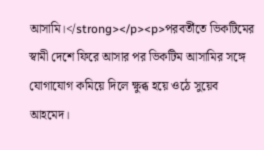আসামি।</strong></p><p>পরবর্তীতে ভিকটিমের স্বামী দেশে ফিরে আসার পর ভিকটিম আসামির সঙ্গে যোগাযোগ কমিয়ে দিলে ক্ষুব্ধ হয়ে ওঠে সুয়েব আহমেদ।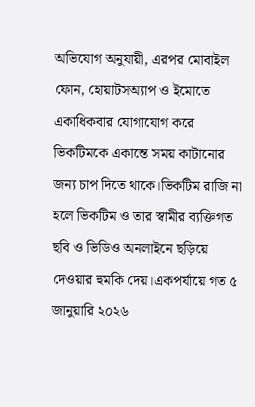অভিযোগ অনুযায়ী, এরপর মোবাইল ফোন, হোয়াটসঅ্যাপ ও ইমোতে একাধিকবার যোগাযোগ করে ভিকটিমকে একান্তে সময় কাটানোর জন্য চাপ দিতে থাকে।ভিকটিম রাজি না হলে ভিকটিম ও তার স্বামীর ব্যক্তিগত ছবি ও ভিডিও অনলাইনে ছড়িয়ে দেওয়ার হুমকি দেয়।একপর্যায়ে গত ৫ জানুয়ারি ২০২৬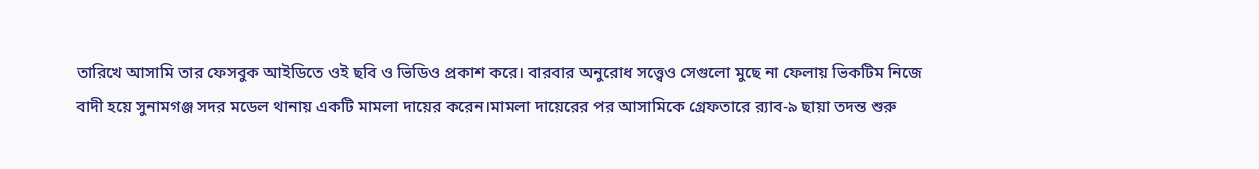তারিখে আসামি তার ফেসবুক আইডিতে ওই ছবি ও ভিডিও প্রকাশ করে। বারবার অনুরোধ সত্ত্বেও সেগুলো মুছে না ফেলায় ভিকটিম নিজে বাদী হয়ে সুনামগঞ্জ সদর মডেল থানায় একটি মামলা দায়ের করেন।মামলা দায়েরের পর আসামিকে গ্রেফতারে র‍্যাব-৯ ছায়া তদন্ত শুরু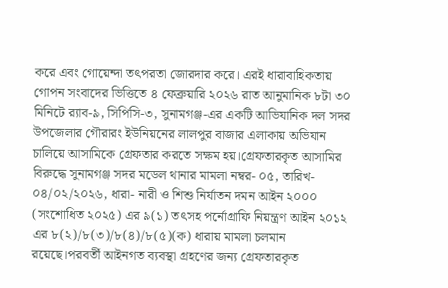করে এবং গোয়েন্দা তৎপরতা জোরদার করে। এরই ধারাবাহিকতায় গোপন সংবাদের ভিত্তিতে ৪ ফেব্রুয়ারি ২০২৬ রাত আনুমানিক ৮টা ৩০ মিনিটে র‍্যাব-৯, সিপিসি-৩, সুনামগঞ্জ-এর একটি আভিযানিক দল সদর উপজেলার গৌরারং ইউনিয়নের লালপুর বাজার এলাকায় অভিযান চালিয়ে আসামিকে গ্রেফতার করতে সক্ষম হয়।গ্রেফতারকৃত আসামির বিরুদ্ধে সুনামগঞ্জ সদর মডেল থানার মামলা নম্বর- ০৫, তারিখ- ০৪/০২/২০২৬, ধারা- নারী ও শিশু নির্যাতন দমন আইন ২০০০ (সংশোধিত ২০২৫) এর ৯(১) তৎসহ পর্নোগ্রাফি নিয়ন্ত্রণ আইন ২০১২ এর ৮(২)/৮(৩)/৮(৪)/৮(৫)(ক) ধারায় মামলা চলমান রয়েছে।পরবর্তী আইনগত ব্যবস্থা গ্রহণের জন্য গ্রেফতারকৃত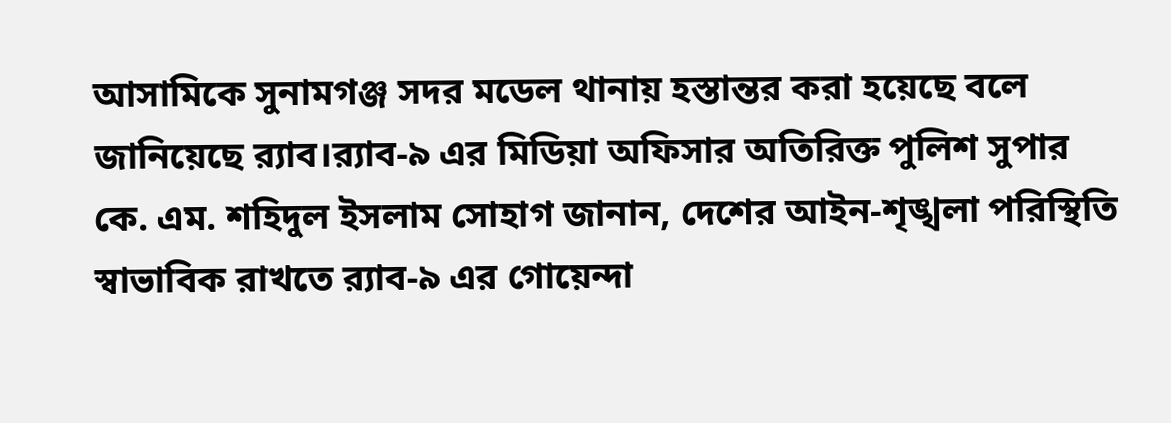আসামিকে সুনামগঞ্জ সদর মডেল থানায় হস্তান্তর করা হয়েছে বলে জানিয়েছে র‍্যাব।র‍্যাব-৯ এর মিডিয়া অফিসার অতিরিক্ত পুলিশ সুপার কে. এম. শহিদুল ইসলাম সোহাগ জানান, দেশের আইন-শৃঙ্খলা পরিস্থিতি স্বাভাবিক রাখতে র‍্যাব-৯ এর গোয়েন্দা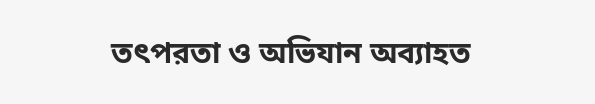তৎপরতা ও অভিযান অব্যাহত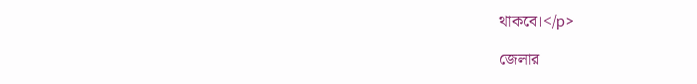থাকবে।</p>

জেলার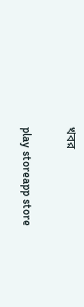খবর

play storeapp store